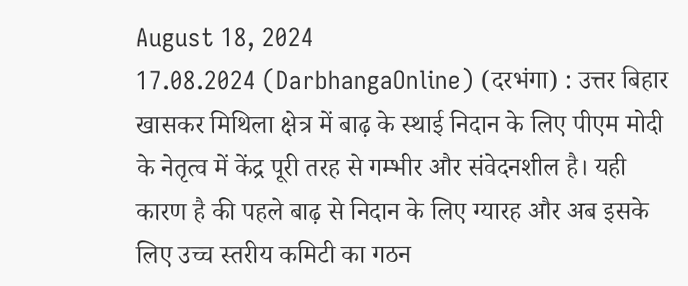August 18, 2024
17.08.2024 (DarbhangaOnline) (दरभंगा) : उत्तर बिहार खासकर मिथिला क्षेत्र में बाढ़ के स्थाई निदान के लिए पीएम मोदी के नेतृत्व में केंद्र पूरी तरह से गम्भीर और संवेदनशील है। यही कारण है की पहले बाढ़ से निदान के लिए ग्यारह और अब इसके लिए उच्च स्तरीय कमिटी का गठन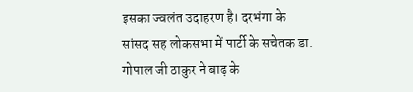इसका ज्वलंत उदाहरण है। दरभंगा के सांसद सह लोकसभा में पार्टी के सचेतक डा. गोपाल जी ठाकुर ने बाढ़ के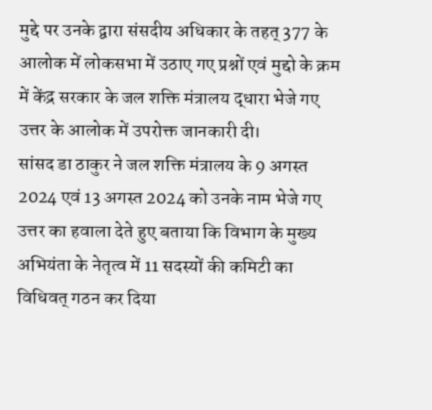मुद्दे पर उनके द्वारा संसदीय अधिकार के तहत् 377 के आलोक में लोकसभा में उठाए गए प्रश्नों एवं मुद्दो के क्रम में केंद्र सरकार के जल शक्ति मंत्रालय द्धारा भेजे गए उत्तर के आलोक में उपरोक्त जानकारी दी।
सांसद डा ठाकुर ने जल शक्ति मंत्रालय के 9 अगस्त 2024 एवं 13 अगस्त 2024 को उनके नाम भेजे गए उत्तर का हवाला देते हुए बताया कि विभाग के मुख्य अभियंता के नेतृत्व में 11 सदस्यों की कमिटी का विधिवत् गठन कर दिया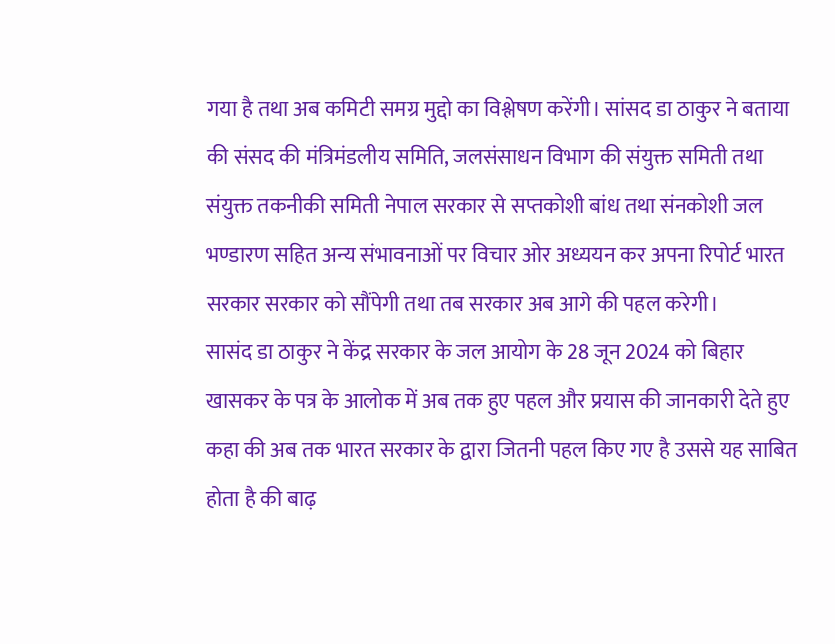गया है तथा अब कमिटी समग्र मुद्दो का विश्लेषण करेंगी। सांसद डा ठाकुर ने बताया की संसद की मंत्रिमंडलीय समिति, जलसंसाधन विभाग की संयुक्त समिती तथा संयुक्त तकनीकी समिती नेपाल सरकार से सप्तकोशी बांध तथा संनकोशी जल भण्डारण सहित अन्य संभावनाओं पर विचार ओर अध्ययन कर अपना रिपोर्ट भारत सरकार सरकार को सौंपेगी तथा तब सरकार अब आगे की पहल करेगी।
सासंद डा ठाकुर ने केंद्र सरकार के जल आयोग के 28 जून 2024 को बिहार खासकर के पत्र के आलोक में अब तक हुए पहल और प्रयास की जानकारी देते हुए कहा की अब तक भारत सरकार के द्वारा जितनी पहल किए गए है उससे यह साबित होता है की बाढ़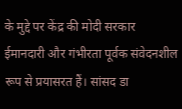के मुद्दे पर केंद्र की मोदी सरकार ईमानदारी और गंभीरता पूर्वक संवेदनशील रूप से प्रयासरत हैं। सांसद डा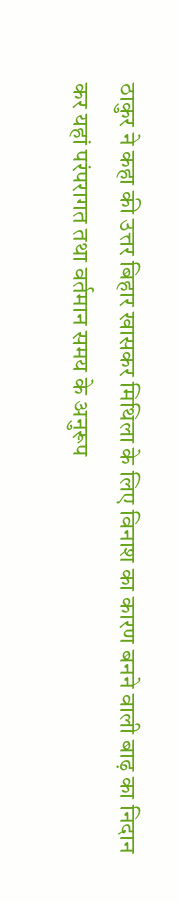ठाकुर ने कहा की उत्तर बिहार खासकर मिथिला के लिए विनाश का कारण बनने वाली बाढ़ का निदान कर यहां परंपरागत तथा वर्तमान समय के अनुरूप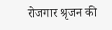रोजगार श्रृजन की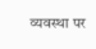व्यवस्था पर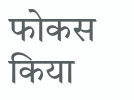फोकस किया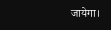जायेगा।